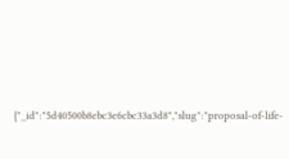{"_id":"5d40500b8ebc3e6cbc33a3d8","slug":"proposal-of-life-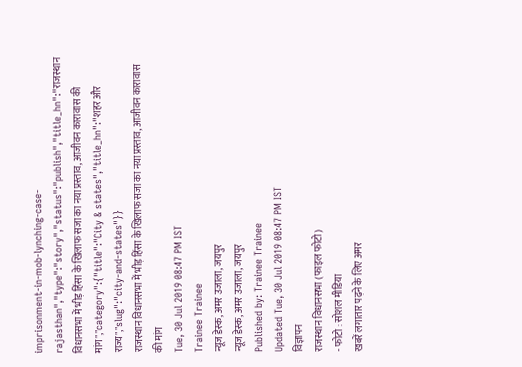imprisonment-in-mob-lynching-case-rajasthan","type":"story","status":"publish","title_hn":"राजस्थान विधानसभा में भीड़ हिंसा के खिलाफ सजा का नया प्रस्ताव, आजीवन कारावास की मांग","category":{"title":"City & states","title_hn":"शहर और राज्य","slug":"city-and-states"}}
राजस्थान विधानसभा में भीड़ हिंसा के खिलाफ सजा का नया प्रस्ताव, आजीवन कारावास की मांग
Tue, 30 Jul 2019 08:47 PM IST
Trainee Trainee
न्यूज डेस्क, अमर उजाला, जयपुर
न्यूज डेस्क, अमर उजाला, जयपुर
Published by: Trainee Trainee
Updated Tue, 30 Jul 2019 08:47 PM IST
विज्ञापन
राजस्थान विधानसभा (फाइल फोटो)
- फोटो : सोशल मीडिया
खबरें लगातार पढ़ने के लिए अमर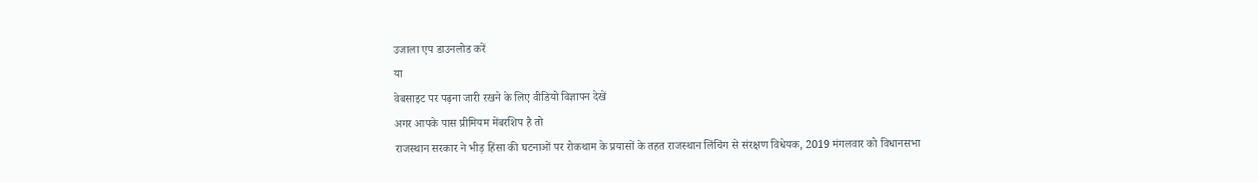उजाला एप डाउनलोड करें
या
वेबसाइट पर पढ़ना जारी रखने के लिए वीडियो विज्ञापन देखें
अगर आपके पास प्रीमियम मेंबरशिप है तो
राजस्थान सरकार ने भीड़ हिंसा की घटनाओं पर रोकथाम के प्रयासों के तहत राजस्थान लिंचिंग से संरक्षण विधेयक, 2019 मंगलवार को विधानसभा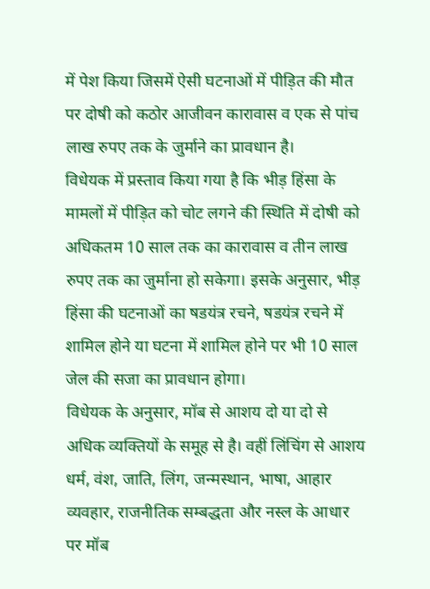में पेश किया जिसमें ऐसी घटनाओं में पीड़ित की मौत पर दोषी को कठोर आजीवन कारावास व एक से पांच लाख रुपए तक के जुर्माने का प्रावधान है।
विधेयक में प्रस्ताव किया गया है कि भीड़ हिंसा के मामलों में पीड़ित को चोट लगने की स्थिति में दोषी को अधिकतम 10 साल तक का कारावास व तीन लाख रुपए तक का जुर्माना हो सकेगा। इसके अनुसार, भीड़ हिंसा की घटनाओं का षडयंत्र रचने, षडयंत्र रचने में शामिल होने या घटना में शामिल होने पर भी 10 साल जेल की सजा का प्रावधान होगा।
विधेयक के अनुसार, मॉब से आशय दो या दो से अधिक व्यक्तियों के समूह से है। वहीं लिंचिंग से आशय धर्म, वंश, जाति, लिंग, जन्मस्थान, भाषा, आहार व्यवहार, राजनीतिक सम्बद्धता और नस्ल के आधार पर मॉब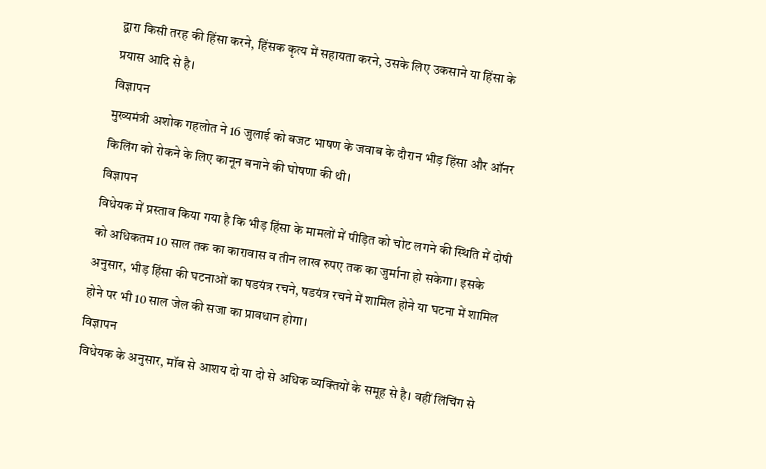द्वारा किसी तरह की हिंसा करने, हिंसक कृत्य में सहायता करने, उसके लिए उकसाने या हिंसा के प्रयास आदि से है।
विज्ञापन
मुख्यमंत्री अशोक गहलोत ने 16 जुलाई को बजट भाषण के जवाब के दौरान भीड़ हिंसा और ऑनर किलिंग को रोकने के लिए कानून बनाने की घोषणा की थी।
विज्ञापन
विधेयक में प्रस्ताव किया गया है कि भीड़ हिंसा के मामलों में पीड़ित को चोट लगने की स्थिति में दोषी को अधिकतम 10 साल तक का कारावास व तीन लाख रुपए तक का जुर्माना हो सकेगा। इसके अनुसार, भीड़ हिंसा की घटनाओं का षडयंत्र रचने, षडयंत्र रचने में शामिल होने या घटना में शामिल होने पर भी 10 साल जेल की सजा का प्रावधान होगा।
विज्ञापन
विधेयक के अनुसार, मॉब से आशय दो या दो से अधिक व्यक्तियों के समूह से है। वहीं लिंचिंग से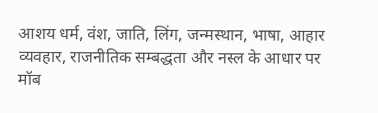आशय धर्म, वंश, जाति, लिंग, जन्मस्थान, भाषा, आहार व्यवहार, राजनीतिक सम्बद्धता और नस्ल के आधार पर मॉब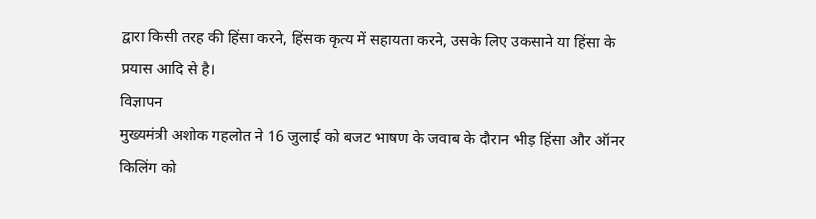द्वारा किसी तरह की हिंसा करने, हिंसक कृत्य में सहायता करने, उसके लिए उकसाने या हिंसा के प्रयास आदि से है।
विज्ञापन
मुख्यमंत्री अशोक गहलोत ने 16 जुलाई को बजट भाषण के जवाब के दौरान भीड़ हिंसा और ऑनर किलिंग को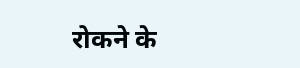रोकने के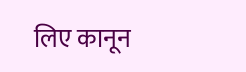लिए कानून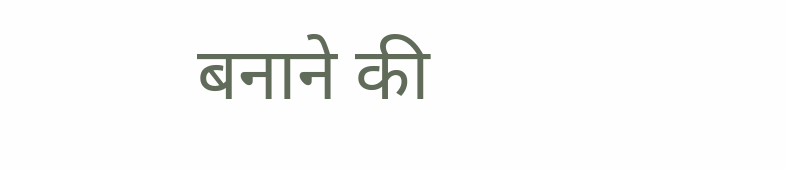बनाने की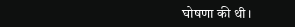घोषणा की थी।